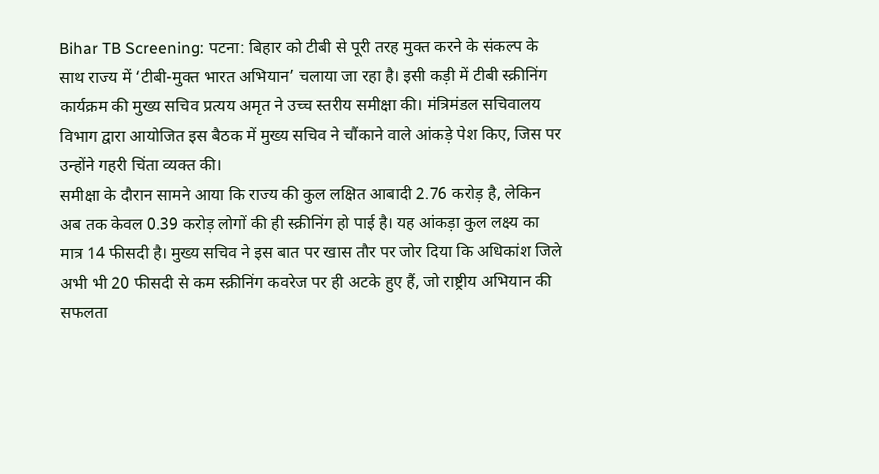Bihar TB Screening: पटना: बिहार को टीबी से पूरी तरह मुक्त करने के संकल्प के साथ राज्य में ‘टीबी-मुक्त भारत अभियान’ चलाया जा रहा है। इसी कड़ी में टीबी स्क्रीनिंग कार्यक्रम की मुख्य सचिव प्रत्यय अमृत ने उच्च स्तरीय समीक्षा की। मंत्रिमंडल सचिवालय विभाग द्वारा आयोजित इस बैठक में मुख्य सचिव ने चौंकाने वाले आंकड़े पेश किए, जिस पर उन्होंने गहरी चिंता व्यक्त की।
समीक्षा के दौरान सामने आया कि राज्य की कुल लक्षित आबादी 2.76 करोड़ है, लेकिन अब तक केवल 0.39 करोड़ लोगों की ही स्क्रीनिंग हो पाई है। यह आंकड़ा कुल लक्ष्य का मात्र 14 फीसदी है। मुख्य सचिव ने इस बात पर खास तौर पर जोर दिया कि अधिकांश जिले अभी भी 20 फीसदी से कम स्क्रीनिंग कवरेज पर ही अटके हुए हैं, जो राष्ट्रीय अभियान की सफलता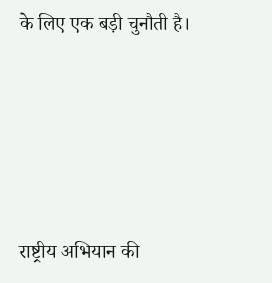के लिए एक बड़ी चुनौती है।






राष्ट्रीय अभियान की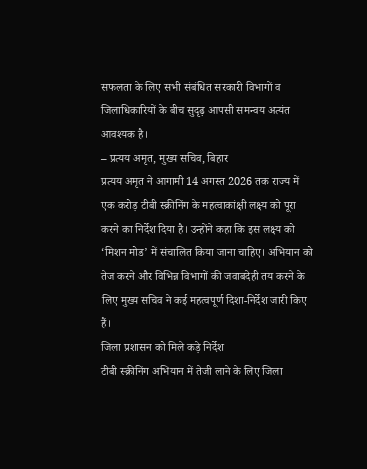सफलता के लिए सभी संबंधित सरकारी विभागों व जिलाधिकारियों के बीच सुदृढ़ आपसी समन्वय अत्यंत आवश्यक है।
– प्रत्यय अमृत, मुख्य सचिव, बिहार
प्रत्यय अमृत ने आगामी 14 अगस्त 2026 तक राज्य में एक करोड़ टीबी स्क्रीनिंग के महत्वाकांक्षी लक्ष्य को पूरा करने का निर्देश दिया है। उन्होंने कहा कि इस लक्ष्य को ‘मिशन मोड’ में संचालित किया जाना चाहिए। अभियान को तेज करने और विभिन्न विभागों की जवाबदेही तय करने के लिए मुख्य सचिव ने कई महत्वपूर्ण दिशा-निर्देश जारी किए हैं।
जिला प्रशासन को मिले कड़े निर्देश
टीबी स्क्रीनिंग अभियान में तेजी लाने के लिए जिला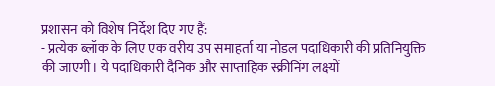प्रशासन को विशेष निर्देश दिए गए हैं:
- प्रत्येक ब्लॉक के लिए एक वरीय उप समाहर्ता या नोडल पदाधिकारी की प्रतिनियुक्ति की जाएगी। ये पदाधिकारी दैनिक और साप्ताहिक स्क्रीनिंग लक्ष्यों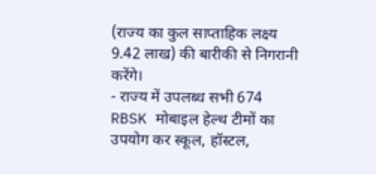(राज्य का कुल साप्ताहिक लक्ष्य 9.42 लाख) की बारीकी से निगरानी करेंगे।
- राज्य में उपलब्ध सभी 674 RBSK मोबाइल हेल्थ टीमों का उपयोग कर स्कूल, हॉस्टल,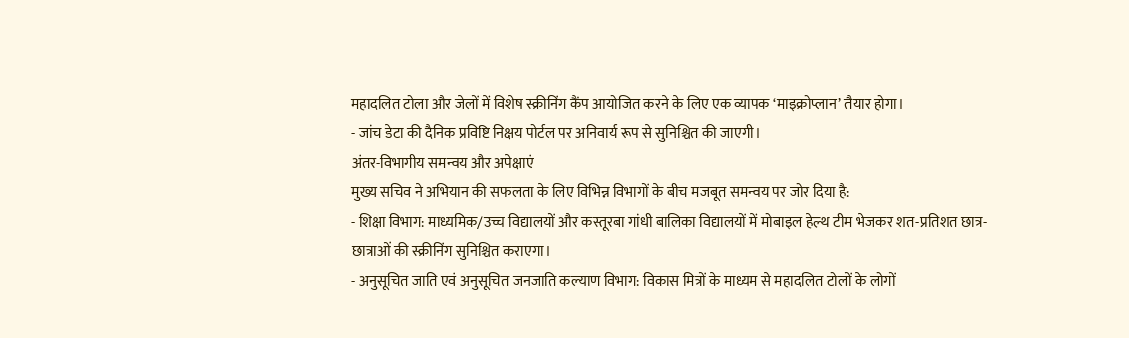महादलित टोला और जेलों में विशेष स्क्रीनिंग कैंप आयोजित करने के लिए एक व्यापक ‘माइक्रोप्लान’ तैयार होगा।
- जांच डेटा की दैनिक प्रविष्टि निक्षय पोर्टल पर अनिवार्य रूप से सुनिश्चित की जाएगी।
अंतर-विभागीय समन्वय और अपेक्षाएं
मुख्य सचिव ने अभियान की सफलता के लिए विभिन्न विभागों के बीच मजबूत समन्वय पर जोर दिया है:
- शिक्षा विभाग: माध्यमिक/उच्च विद्यालयों और कस्तूरबा गांधी बालिका विद्यालयों में मोबाइल हेल्थ टीम भेजकर शत-प्रतिशत छात्र-छात्राओं की स्क्रीनिंग सुनिश्चित कराएगा।
- अनुसूचित जाति एवं अनुसूचित जनजाति कल्याण विभाग: विकास मित्रों के माध्यम से महादलित टोलों के लोगों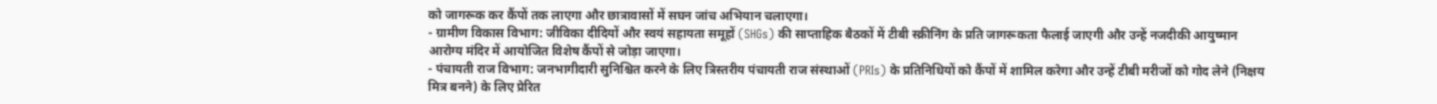को जागरूक कर कैंपों तक लाएगा और छात्रावासों में सघन जांच अभियान चलाएगा।
- ग्रामीण विकास विभाग: जीविका दीदियों और स्वयं सहायता समूहों (SHGs) की साप्ताहिक बैठकों में टीबी स्क्रीनिंग के प्रति जागरूकता फैलाई जाएगी और उन्हें नजदीकी आयुष्मान आरोग्य मंदिर में आयोजित विशेष कैंपों से जोड़ा जाएगा।
- पंचायती राज विभाग: जनभागीदारी सुनिश्चित करने के लिए त्रिस्तरीय पंचायती राज संस्थाओं (PRIs) के प्रतिनिधियों को कैंपों में शामिल करेगा और उन्हें टीबी मरीजों को गोद लेने (निक्षय मित्र बनने) के लिए प्रेरित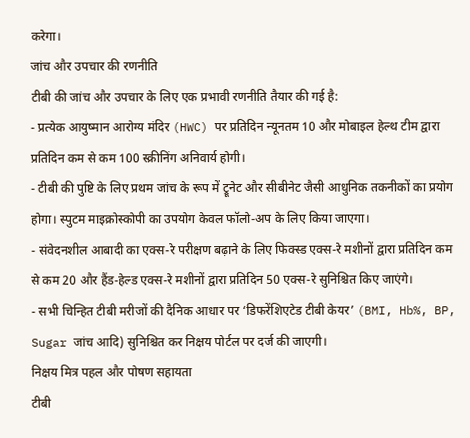करेगा।
जांच और उपचार की रणनीति
टीबी की जांच और उपचार के लिए एक प्रभावी रणनीति तैयार की गई है:
- प्रत्येक आयुष्मान आरोग्य मंदिर (HWC) पर प्रतिदिन न्यूनतम 10 और मोबाइल हेल्थ टीम द्वारा प्रतिदिन कम से कम 100 स्क्रीनिंग अनिवार्य होगी।
- टीबी की पुष्टि के लिए प्रथम जांच के रूप में ट्रूनेट और सीबीनेट जैसी आधुनिक तकनीकों का प्रयोग होगा। स्पुटम माइक्रोस्कोपी का उपयोग केवल फॉलो-अप के लिए किया जाएगा।
- संवेदनशील आबादी का एक्स-रे परीक्षण बढ़ाने के लिए फिक्स्ड एक्स-रे मशीनों द्वारा प्रतिदिन कम से कम 20 और हैंड-हेल्ड एक्स-रे मशीनों द्वारा प्रतिदिन 50 एक्स-रे सुनिश्चित किए जाएंगे।
- सभी चिन्हित टीबी मरीजों की दैनिक आधार पर ‘डिफरेंशिएटेड टीबी केयर’ (BMI, Hb%, BP, Sugar जांच आदि) सुनिश्चित कर निक्षय पोर्टल पर दर्ज की जाएगी।
निक्षय मित्र पहल और पोषण सहायता
टीबी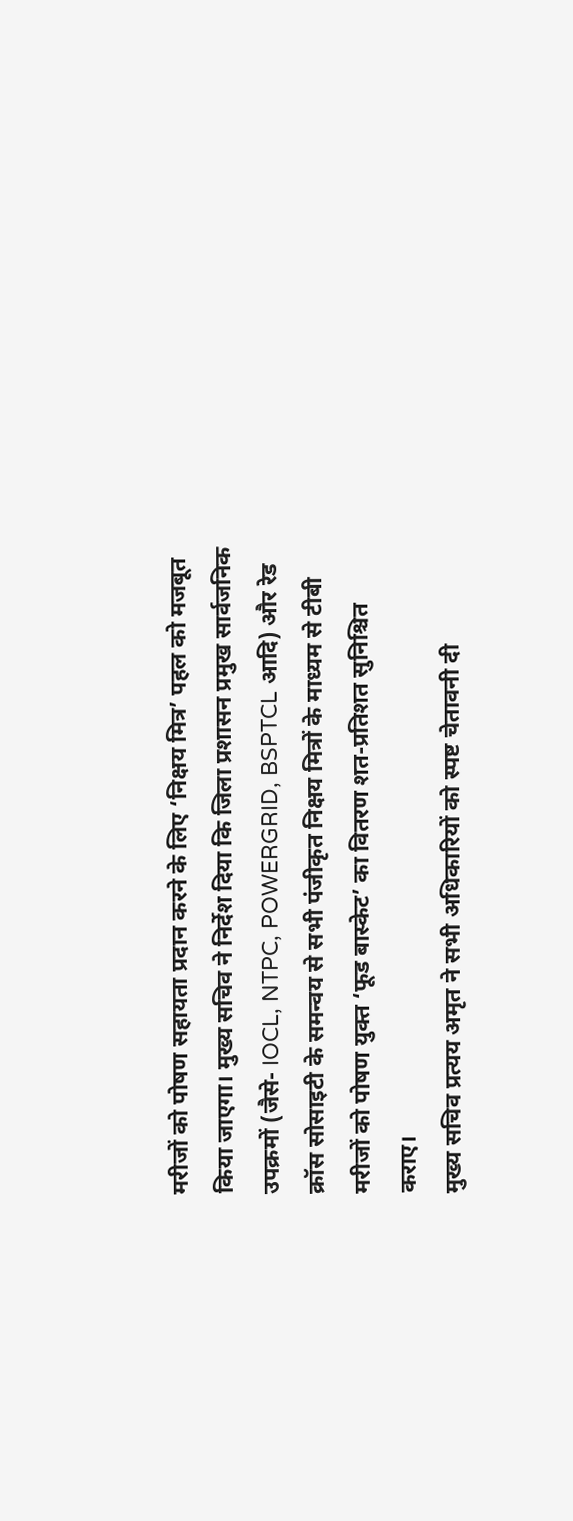मरीजों को पोषण सहायता प्रदान करने के लिए ‘निक्षय मित्र’ पहल को मजबूत किया जाएगा। मुख्य सचिव ने निर्देश दिया कि जिला प्रशासन प्रमुख सार्वजनिक उपक्रमों (जैसे- IOCL, NTPC, POWERGRID, BSPTCL आदि) और रेड क्रॉस सोसाइटी के समन्वय से सभी पंजीकृत निक्षय मित्रों के माध्यम से टीबी मरीजों को पोषण युक्त ‘फूड बास्केट’ का वितरण शत-प्रतिशत सुनिश्चित कराए।
मुख्य सचिव प्रत्यय अमृत ने सभी अधिकारियों को स्पष्ट चेतावनी दी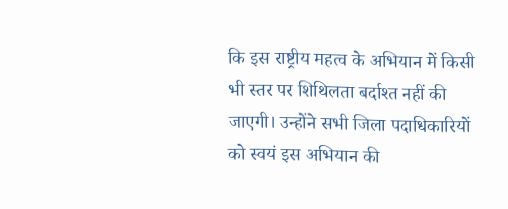कि इस राष्ट्रीय महत्व के अभियान में किसी भी स्तर पर शिथिलता बर्दाश्त नहीं की जाएगी। उन्होंने सभी जिला पदाधिकारियों को स्वयं इस अभियान की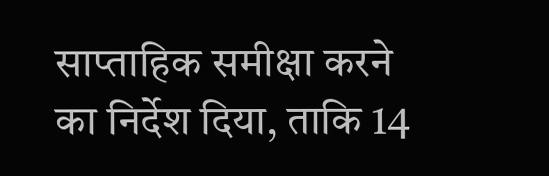साप्ताहिक समीक्षा करने का निर्देश दिया, ताकि 14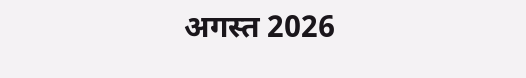अगस्त 2026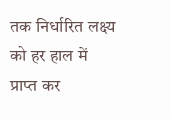तक निर्धारित लक्ष्य को हर हाल में प्राप्त कर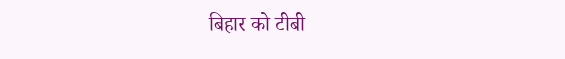बिहार को टीबी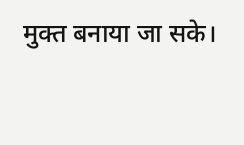मुक्त बनाया जा सके।